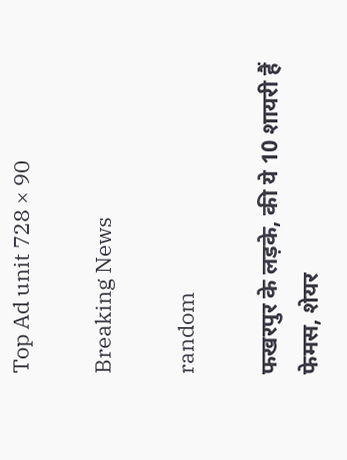Top Ad unit 728 × 90

Breaking News

random

फखरपुर के लड़के, की ये 10 शायरी हैं फेमस, शेयर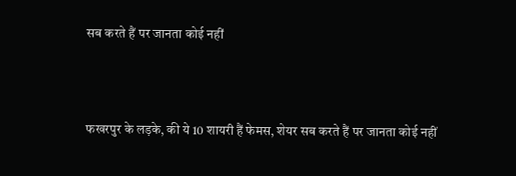सब करते हैं पर जानता कोई नहीं



फखरपुर के लड़के, की ये 10 शायरी हैं फेमस, शेयर सब करते हैं पर जानता कोई नहीं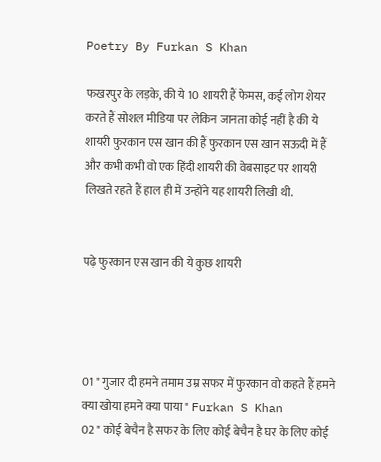Poetry By Furkan S Khan

फखरपुर के लड़के, की ये 10 शायरी हैं फेमस, कई लोग शेयर करते हैं सोशल मीडिया पर लेकिन जानता कोई नहीं है की ये शायरी फुरकान एस खान की हैं फुरकान एस खान सऊदी में हैं और कभी कभी वो एक हिंदी शायरी की वेबसाइट पर शायरी लिखते रहते हैं हाल ही में उन्होंने यह शायरी लिखी थी.


पढ़े फुरकान एस खान की ये कुछ शायरी




01 " गुजार दी हमने तमाम उम्र सफर में फुरकान वो कहते हैं हमने क्या खोया हमने क्या पाया " Furkan S Khan
02 " कोई बेचैन है सफर के लिए कोई बेचैन है घर के लिए कोई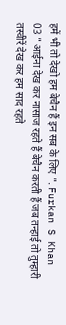हमें भी तो देखो हम बेचैन हैं इन सब के लिए ". Furkan S Khan
03 " आईना देख कर नासाज रहते हैं बेचैन करती हैं जब तन्हाई तो तुम्हारी तस्वीरें देख कर हम साद रहते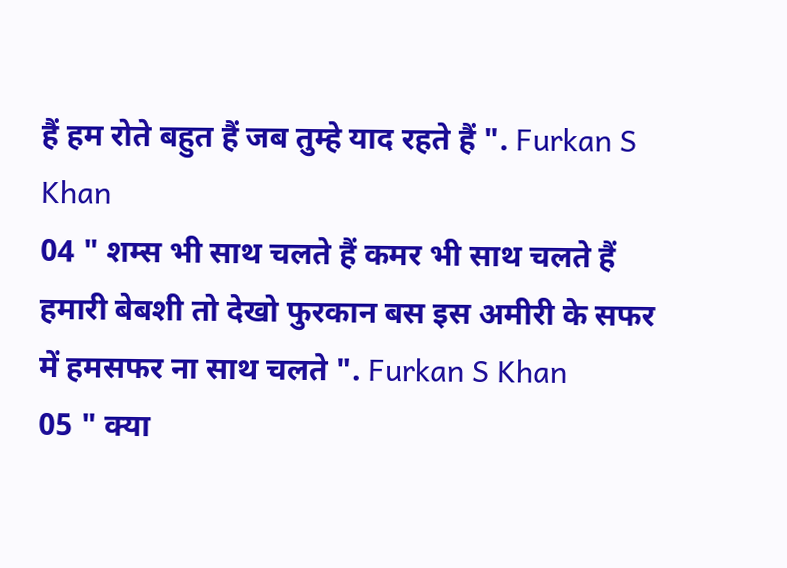हैं हम रोते बहुत हैं जब तुम्हे याद रहते हैं ". Furkan S Khan
04 " शम्स भी साथ चलते हैं कमर भी साथ चलते हैं हमारी बेबशी तो देखो फुरकान बस इस अमीरी के सफर में हमसफर ना साथ चलते ". Furkan S Khan
05 " क्या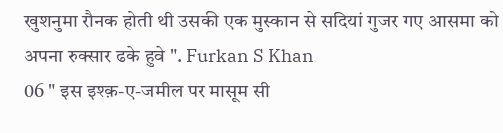खुशनुमा रौनक होती थी उसकी एक मुस्कान से सदियां गुजर गए आसमा को अपना रुक्सार ढके हुवे ". Furkan S Khan
06 " इस इश्क़-ए-जमील पर मासूम सी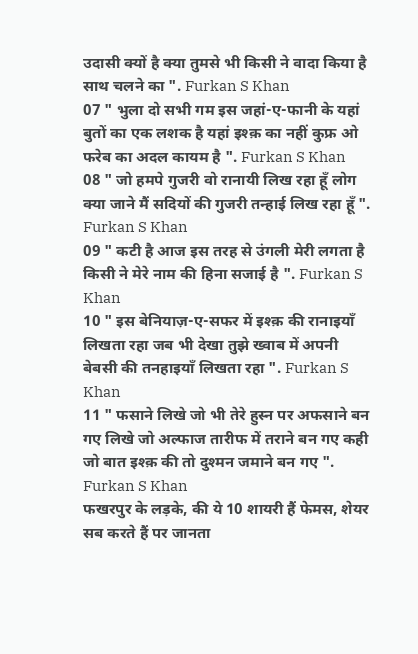उदासी क्यों है क्या तुमसे भी किसी ने वादा किया है साथ चलने का ". Furkan S Khan
07 " भुला दो सभी गम इस जहां-ए-फानी के यहां बुतों का एक लशक है यहां इश्क़ का नहीं कुफ्र ओ फरेब का अदल कायम है ". Furkan S Khan
08 " जो हमपे गुजरी वो रानायी लिख रहा हूँ लोग क्या जाने मैं सदियों की गुजरी तन्हाई लिख रहा हूँ ". Furkan S Khan
09 " कटी है आज इस तरह से उंगली मेरी लगता है किसी ने मेरे नाम की हिना सजाई है ". Furkan S Khan
10 " इस बेनियाज़-ए-सफर में इश्क़ की रानाइयाँ लिखता रहा जब भी देखा तुझे ख्वाब में अपनी बेबसी की तनहाइयाँ लिखता रहा ". Furkan S Khan
11 " फसाने लिखे जो भी तेरे हुस्न पर अफसाने बन गए लिखे जो अल्फाज तारीफ में तराने बन गए कही जो बात इश्क़ की तो दुश्मन जमाने बन गए ". Furkan S Khan
फखरपुर के लड़के, की ये 10 शायरी हैं फेमस, शेयर सब करते हैं पर जानता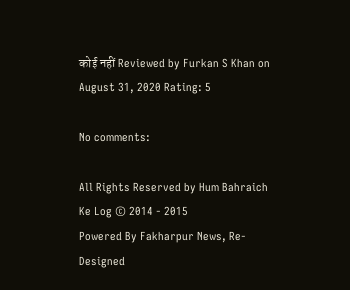कोई नहीं Reviewed by Furkan S Khan on August 31, 2020 Rating: 5

No comments:

All Rights Reserved by Hum Bahraich Ke Log © 2014 - 2015
Powered By Fakharpur News, Re-Designed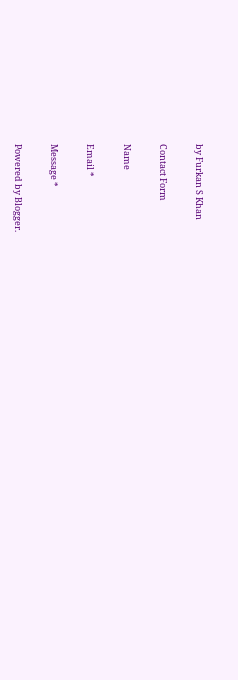by Furkan S Khan

Contact Form

Name

Email *

Message *

Powered by Blogger.